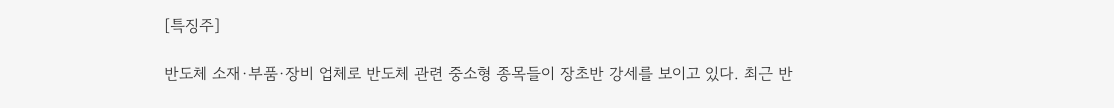[특징주]

반도체 소재·부품·장비 업체로 반도체 관련 중소형 종목들이 장초반 강세를 보이고 있다. 최근 반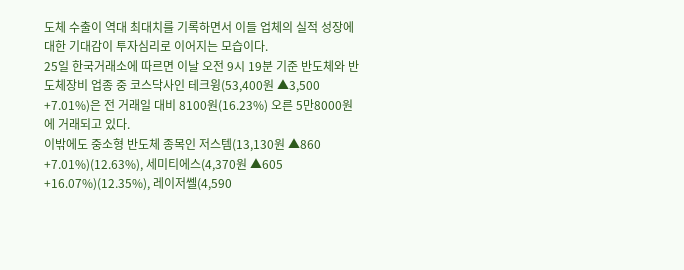도체 수출이 역대 최대치를 기록하면서 이들 업체의 실적 성장에 대한 기대감이 투자심리로 이어지는 모습이다.
25일 한국거래소에 따르면 이날 오전 9시 19분 기준 반도체와 반도체장비 업종 중 코스닥사인 테크윙(53,400원 ▲3,500 +7.01%)은 전 거래일 대비 8100원(16.23%) 오른 5만8000원에 거래되고 있다.
이밖에도 중소형 반도체 종목인 저스템(13,130원 ▲860 +7.01%)(12.63%), 세미티에스(4,370원 ▲605 +16.07%)(12.35%), 레이저쎌(4,590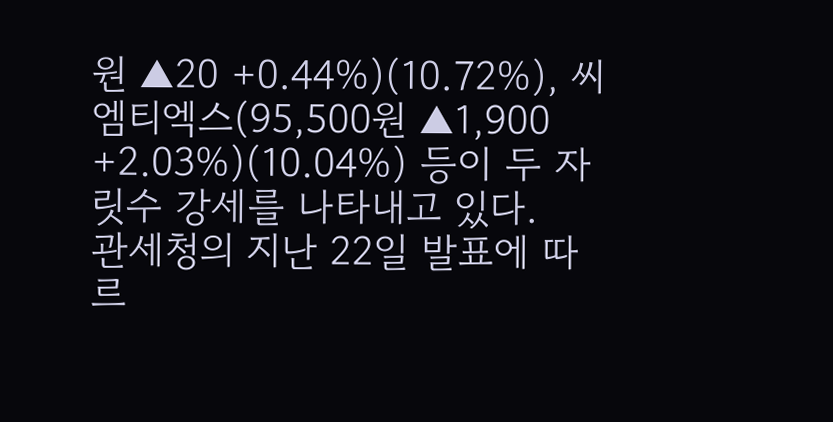원 ▲20 +0.44%)(10.72%), 씨엠티엑스(95,500원 ▲1,900 +2.03%)(10.04%) 등이 두 자릿수 강세를 나타내고 있다.
관세청의 지난 22일 발표에 따르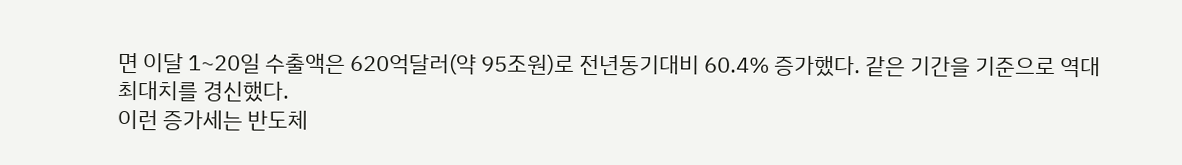면 이달 1~20일 수출액은 620억달러(약 95조원)로 전년동기대비 60.4% 증가했다. 같은 기간을 기준으로 역대 최대치를 경신했다.
이런 증가세는 반도체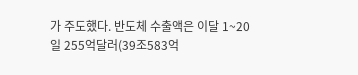가 주도했다. 반도체 수출액은 이달 1~20일 255억달러(39조583억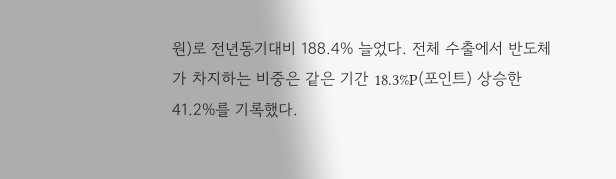원)로 전년동기대비 188.4% 늘었다. 전체 수출에서 반도체가 차지하는 비중은 같은 기간 18.3%P(포인트) 상승한 41.2%를 기록했다.